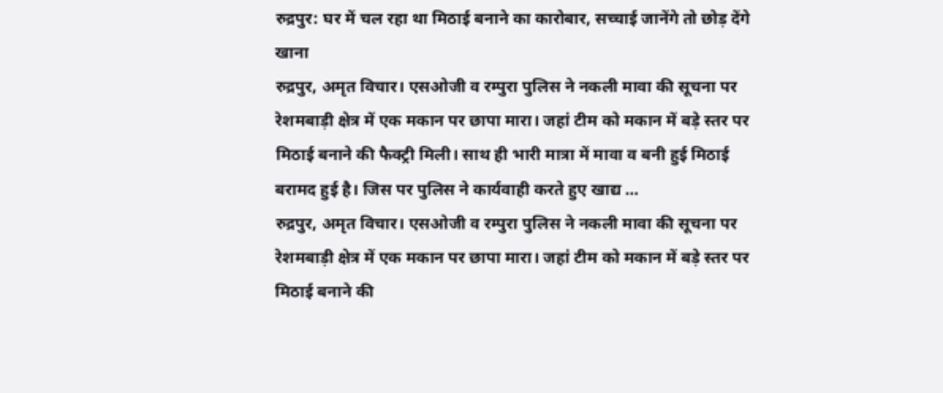रुद्रपुर: घर में चल रहा था मिठाई बनाने का कारोबार, सच्चाई जानेंगे तो छोड़ देंगे खाना
रुद्रपुर, अमृत विचार। एसओजी व रम्पुरा पुलिस ने नकली मावा की सूचना पर रेशमबाड़ी क्षेत्र में एक मकान पर छापा मारा। जहां टीम को मकान में बड़े स्तर पर मिठाई बनाने की फैक्ट्री मिली। साथ ही भारी मात्रा में मावा व बनी हुई मिठाई बरामद हुई है। जिस पर पुलिस ने कार्यवाही करते हुए खाद्य …
रुद्रपुर, अमृत विचार। एसओजी व रम्पुरा पुलिस ने नकली मावा की सूचना पर रेशमबाड़ी क्षेत्र में एक मकान पर छापा मारा। जहां टीम को मकान में बड़े स्तर पर मिठाई बनाने की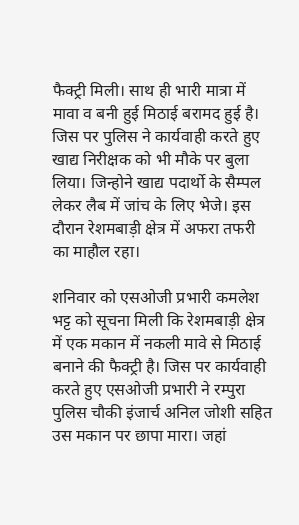फैक्ट्री मिली। साथ ही भारी मात्रा में मावा व बनी हुई मिठाई बरामद हुई है। जिस पर पुलिस ने कार्यवाही करते हुए खाद्य निरीक्षक को भी मौके पर बुला लिया। जिन्होने खाद्य पदार्थो के सैम्पल लेकर लैब में जांच के लिए भेजे। इस दौरान रेशमबाड़ी क्षेत्र में अफरा तफरी का माहौल रहा।

शनिवार को एसओजी प्रभारी कमलेश भट्ट को सूचना मिली कि रेशमबाड़ी क्षेत्र में एक मकान में नकली मावे से मिठाई बनाने की फैक्ट्री है। जिस पर कार्यवाही करते हुए एसओजी प्रभारी ने रम्पुरा पुलिस चौकी इंजार्च अनिल जोशी सहित उस मकान पर छापा मारा। जहां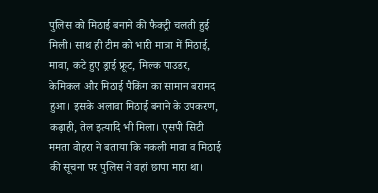पुलिस को मिठाई बनाने की फैक्ट्री चलती हुई मिली। साथ ही टीम को भारी मात्रा में मिठाई, मावा, कटे हुए ड्राई फ्रूट, मिल्क पाउडर, केमिकल और मिठाई पैकिंग का सामान बरामद हुआ। इसके अलावा मिठाई बनाने के उपकरण, कढ़ाही, तेल इत्यादि भी मिला। एसपी सिटी ममता वोहरा ने बताया कि नकली मावा व मिठाई की सूचना पर पुलिस ने वहां छापा मारा था।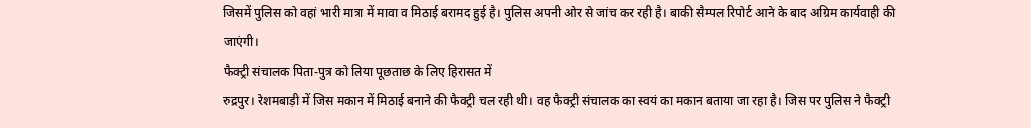जिसमें पुलिस को वहां भारी मात्रा में मावा व मिठाई बरामद हुई है। पुलिस अपनी ओर से जांच कर रही है। बाकी सैम्पल रिपोर्ट आने के बाद अग्रिम कार्यवाही की जाएंगी।
फैक्ट्री संचालक पिता-पुत्र को लिया पूछताछ के लिए हिरासत में
रुद्रपुर। रेशमबाड़ी में जिस मकान में मिठाई बनाने की फैक्ट्री चल रही थी। वह फैक्ट्री संचालक का स्वयं का मकान बताया जा रहा है। जिस पर पुलिस ने फैक्ट्री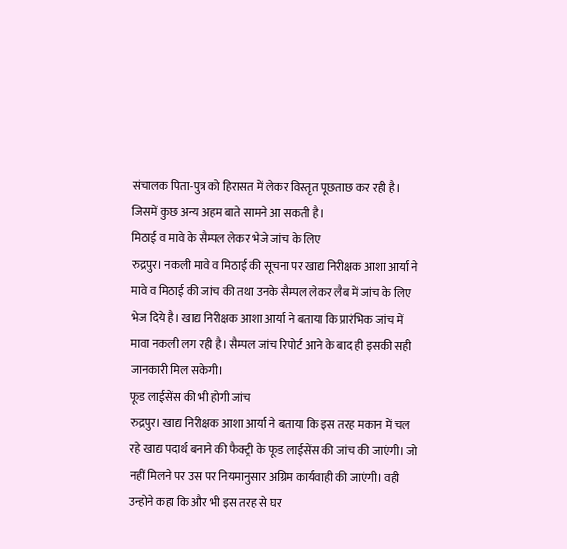संचालक पिता-पुत्र को हिरासत में लेकर विस्तृत पूछताछ कर रही है। जिसमें कुछ अन्य अहम बाते सामने आ सकती है।
मिठाई व मावे के सैम्पल लेकर भेजे जांच के लिए
रुद्रपुर। नकली मावे व मिठाई की सूचना पर खाद्य निरीक्षक आशा आर्या ने मावे व मिठाई की जांच की तथा उनके सैम्पल लेकर लैब में जांच के लिए भेज दिये है। खाद्य निरीक्षक आशा आर्या ने बताया कि प्रारंभिक जांच में मावा नकली लग रही है। सैम्पल जांच रिपोर्ट आने के बाद ही इसकी सही जानकारी मिल सकेगी।
फूड लाईसेंस की भी होगी जांच
रुद्रपुर। खाद्य निरीक्षक आशा आर्या ने बताया कि इस तरह मकान में चल रहे खाद्य पदार्थ बनाने की फैक्ट्री के फूड लाईसेंस की जांच की जाएंगी। जो नहीं मिलने पर उस पर नियमानुसार अग्रिम कार्यवाही की जाएंगी। वही उन्होने कहा कि और भी इस तरह से घर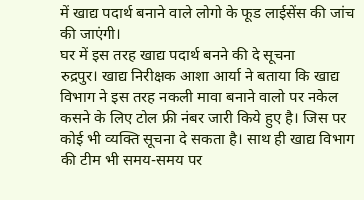में खाद्य पदार्थ बनाने वाले लोगो के फूड लाईसेंस की जांच की जाएंगी।
घर में इस तरह खाद्य पदार्थ बनने की दे सूचना
रुद्रपुर। खाद्य निरीक्षक आशा आर्या ने बताया कि खाद्य विभाग ने इस तरह नकली मावा बनाने वालो पर नकेल कसने के लिए टोल फ्री नंबर जारी किये हुए है। जिस पर कोई भी व्यक्ति सूचना दे सकता है। साथ ही खाद्य विभाग की टीम भी समय-समय पर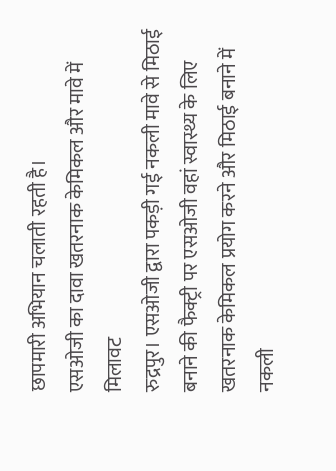छापमारी अभियान चलाती रहती है।
एसओजी का दावा खतरनाक केमिकल और मावे में मिलावट
रुद्रपुर। एसओजी द्वारा पकड़ी गई नकली मावे से मिठाई बनाने की फैक्ट्री पर एसओजी वहां स्वास्थ्य के लिए खतरनाक केमिकल प्रयोग करने और मिठाई बनाने में नकली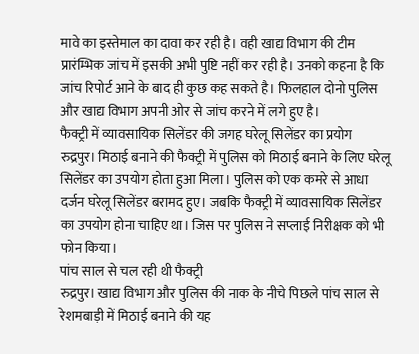मावे का इस्तेमाल का दावा कर रही है। वही खाद्य विभाग की टीम प्रारंम्भिक जांच में इसकी अभी पुष्टि नहीं कर रही है। उनको कहना है कि जांच रिपोर्ट आने के बाद ही कुछ कह सकते है। फिलहाल दोनो पुलिस और खाद्य विभाग अपनी ओर से जांच करने में लगे हुए है।
फैक्ट्री में व्यावसायिक सिलेंडर की जगह घरेलू सिलेंडर का प्रयोग
रुद्रपुर। मिठाई बनाने की फैक्ट्री में पुलिस को मिठाई बनाने के लिए घरेलू सिलेंडर का उपयोग होता हुआ मिला। पुलिस को एक कमरे से आधा दर्जन घरेलू सिलेंडर बरामद हुए। जबकि फैक्ट्री में व्यावसायिक सिलेंडर का उपयोग होना चाहिए था। जिस पर पुलिस ने सप्लाई निरीक्षक को भी फोन किया।
पांच साल से चल रही थी फैक्ट्री
रुद्रपुर। खाद्य विभाग और पुलिस की नाक के नीचे पिछले पांच साल से रेशमबाड़ी में मिठाई बनाने की यह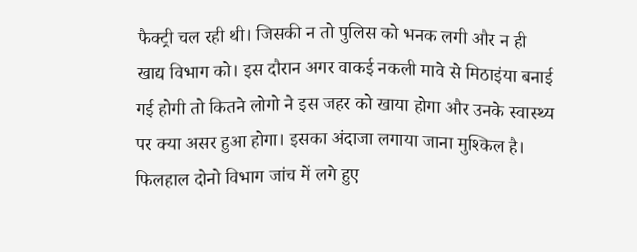फैक्ट्री चल रही थी। जिसकी न तो पुलिस को भनक लगी और न ही खाद्य विभाग को। इस दौरान अगर वाकई नकली मावे से मिठाइंया बनाई गई होगी तो कितने लोगो ने इस जहर को खाया होगा और उनके स्वास्थ्य पर क्या असर हुआ होगा। इसका अंदाजा लगाया जाना मुश्किल है। फिलहाल दोनो विभाग जांच में लगे हुए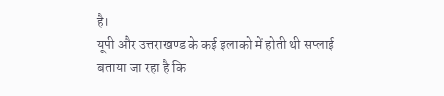है।
यूपी और उत्तराखण्ड के कई इलाको में होती थी सप्लाई
बताया जा रहा है कि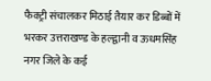फैक्ट्री संचालकर मिठाई तैयार कर डिब्बों में भरकर उत्तराखण्ड के हल्द्वानी व ऊधमसिंह नगर जिले के कई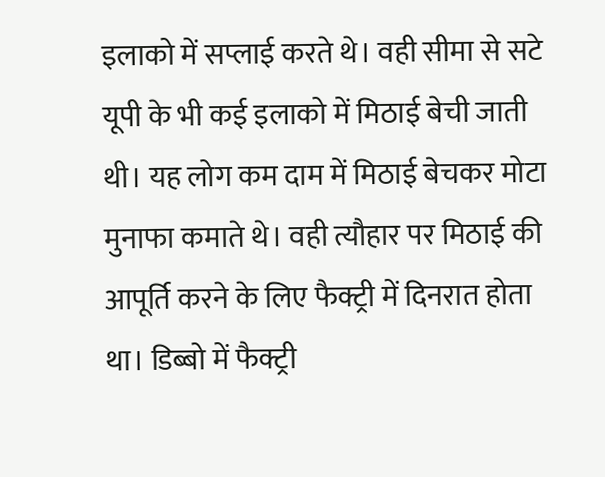इलाको में सप्लाई करते थे। वही सीमा से सटे यूपी के भी कई इलाको में मिठाई बेची जाती थी। यह लोग कम दाम में मिठाई बेचकर मोटा मुनाफा कमाते थे। वही त्यौहार पर मिठाई की आपूर्ति करने के लिए फैक्ट्री में दिनरात होता था। डिब्बो में फैक्ट्री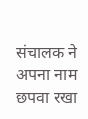संचालक ने अपना नाम छपवा रखा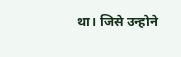था। जिसे उन्होने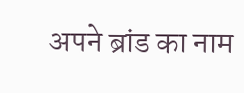अपने ब्रांड का नाम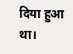दिया हुआ था।